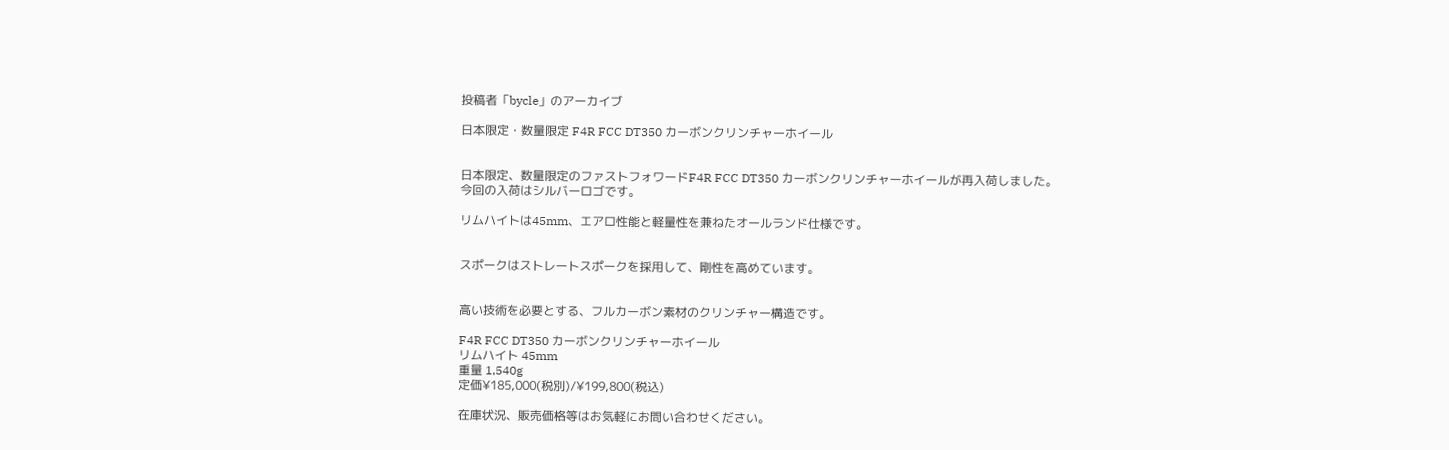投稿者「bycle」のアーカイブ

日本限定・数量限定 F4R FCC DT350 カーボンクリンチャーホイール


日本限定、数量限定のファストフォワードF4R FCC DT350 カーボンクリンチャーホイールが再入荷しました。
今回の入荷はシルバーロゴです。

リムハイトは45mm、エアロ性能と軽量性を兼ねたオールランド仕様です。


スポークはストレートスポークを採用して、剛性を高めています。


高い技術を必要とする、フルカーボン素材のクリンチャー構造です。

F4R FCC DT350 カーボンクリンチャーホイール
リムハイト 45mm
重量 1,540g
定価¥185,000(税別)/¥199,800(税込)

在庫状況、販売価格等はお気軽にお問い合わせください。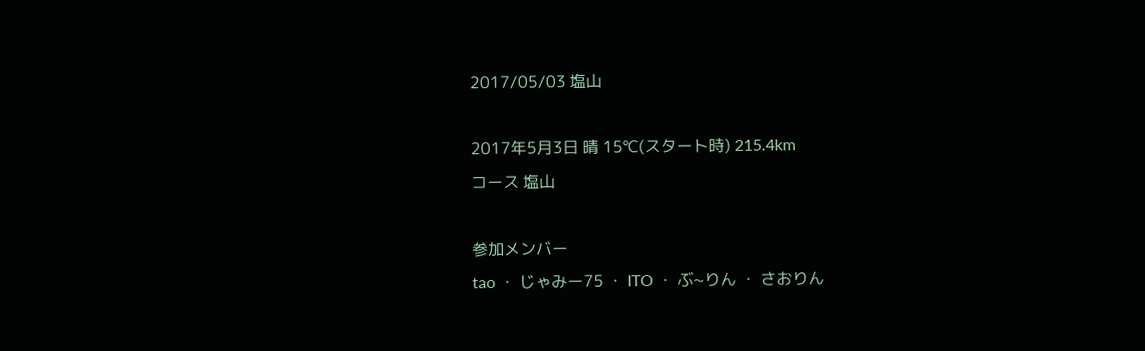2017/05/03 塩山

2017年5月3日 晴 15℃(スタート時) 215.4km
コース 塩山

参加メンバー
tao ・ じゃみー75 ・ ITO ・ ぶ~りん ・ さおりん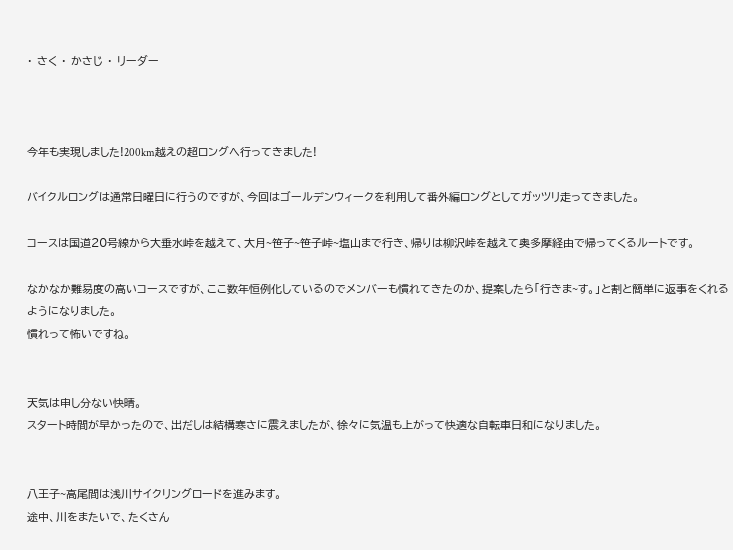・ さく ・ かさじ ・ リーダー



今年も実現しました!200km越えの超ロングへ行ってきました!

バイクルロングは通常日曜日に行うのですが、今回はゴールデンウィークを利用して番外編ロングとしてガッツリ走ってきました。

コースは国道20号線から大垂水峠を越えて、大月~笹子~笹子峠~塩山まで行き、帰りは柳沢峠を越えて奥多摩経由で帰ってくるルートです。

なかなか難易度の高いコースですが、ここ数年恒例化しているのでメンバーも慣れてきたのか、提案したら「行きま~す。」と割と簡単に返事をくれるようになりました。
慣れって怖いですね。


天気は申し分ない快晴。
スタート時間が早かったので、出だしは結構寒さに震えましたが、徐々に気温も上がって快適な自転車日和になりました。


八王子~高尾間は浅川サイクリングロードを進みます。
途中、川をまたいで、たくさん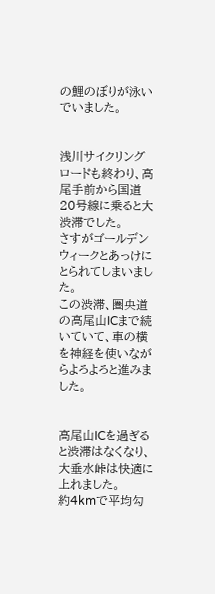の鯉のぼりが泳いでいました。


浅川サイクリングロードも終わり、高尾手前から国道20号線に乗ると大渋滞でした。
さすがゴールデンウィークとあっけにとられてしまいました。
この渋滞、圏央道の高尾山ICまで続いていて、車の横を神経を使いながらよろよろと進みました。


高尾山ICを過ぎると渋滞はなくなり、大垂水峠は快適に上れました。
約4kmで平均勾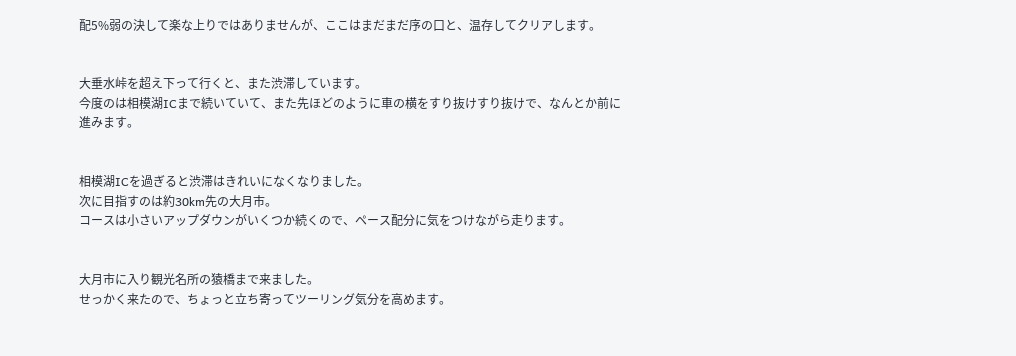配5%弱の決して楽な上りではありませんが、ここはまだまだ序の口と、温存してクリアします。


大垂水峠を超え下って行くと、また渋滞しています。
今度のは相模湖ICまで続いていて、また先ほどのように車の横をすり抜けすり抜けで、なんとか前に進みます。


相模湖ICを過ぎると渋滞はきれいになくなりました。
次に目指すのは約30km先の大月市。
コースは小さいアップダウンがいくつか続くので、ペース配分に気をつけながら走ります。


大月市に入り観光名所の猿橋まで来ました。
せっかく来たので、ちょっと立ち寄ってツーリング気分を高めます。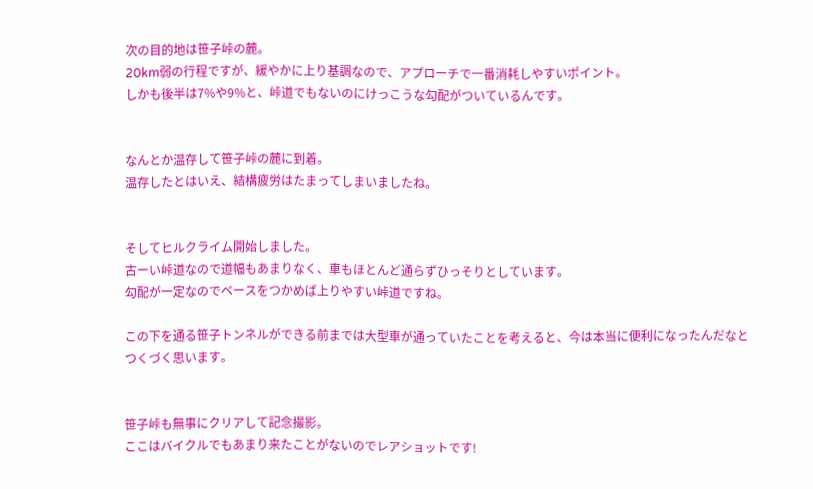次の目的地は笹子峠の麓。
20km弱の行程ですが、緩やかに上り基調なので、アプローチで一番消耗しやすいポイント。
しかも後半は7%や9%と、峠道でもないのにけっこうな勾配がついているんです。


なんとか温存して笹子峠の麓に到着。
温存したとはいえ、結構疲労はたまってしまいましたね。


そしてヒルクライム開始しました。
古ーい峠道なので道幅もあまりなく、車もほとんど通らずひっそりとしています。
勾配が一定なのでペースをつかめば上りやすい峠道ですね。

この下を通る笹子トンネルができる前までは大型車が通っていたことを考えると、今は本当に便利になったんだなとつくづく思います。


笹子峠も無事にクリアして記念撮影。
ここはバイクルでもあまり来たことがないのでレアショットです!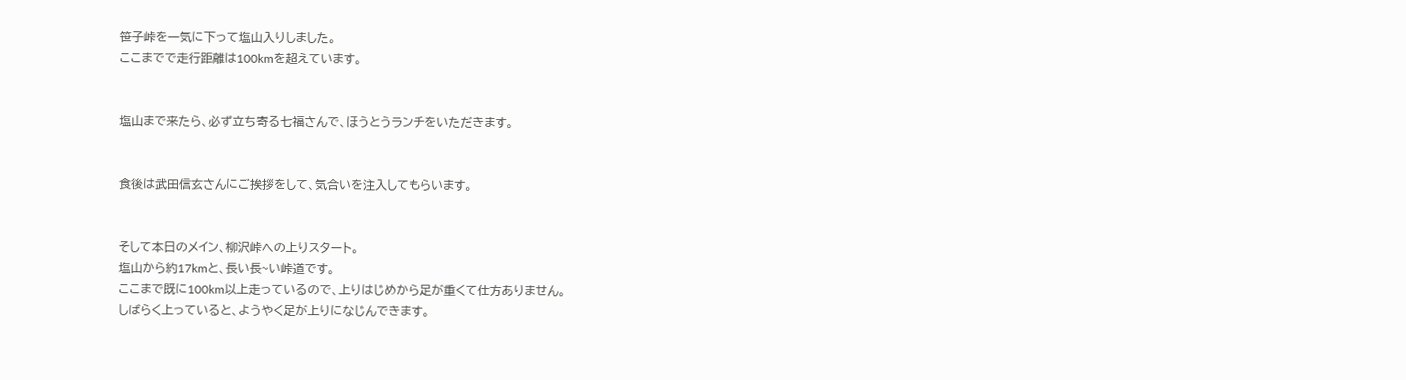笹子峠を一気に下って塩山入りしました。
ここまでで走行距離は100kmを超えています。


塩山まで来たら、必ず立ち寄る七福さんで、ほうとうランチをいただきます。


食後は武田信玄さんにご挨拶をして、気合いを注入してもらいます。


そして本日のメイン、柳沢峠への上りスタート。
塩山から約17kmと、長い長~い峠道です。
ここまで既に100km以上走っているので、上りはじめから足が重くて仕方ありません。
しばらく上っていると、ようやく足が上りになじんできます。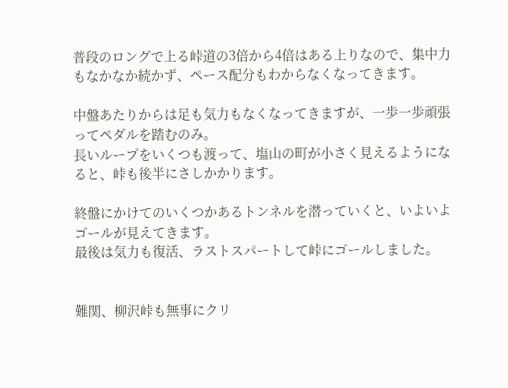普段のロングで上る峠道の3倍から4倍はある上りなので、集中力もなかなか続かず、ペース配分もわからなくなってきます。

中盤あたりからは足も気力もなくなってきますが、一歩一歩頑張ってペダルを踏むのみ。
長いループをいくつも渡って、塩山の町が小さく見えるようになると、峠も後半にさしかかります。

終盤にかけてのいくつかあるトンネルを潜っていくと、いよいよゴールが見えてきます。
最後は気力も復活、ラストスパートして峠にゴールしました。


難関、柳沢峠も無事にクリ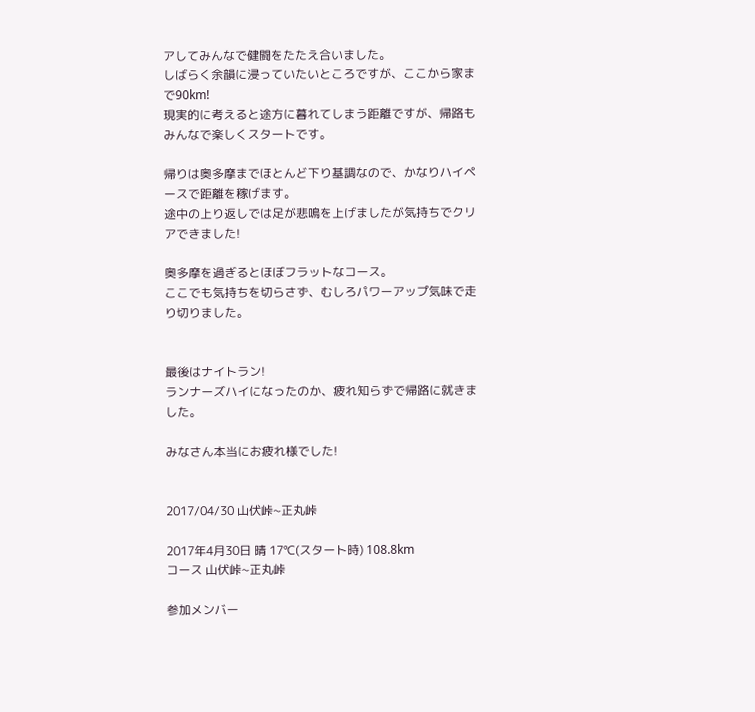アしてみんなで健闘をたたえ合いました。
しばらく余韻に浸っていたいところですが、ここから家まで90km!
現実的に考えると途方に暮れてしまう距離ですが、帰路もみんなで楽しくスタートです。

帰りは奥多摩までほとんど下り基調なので、かなりハイペースで距離を稼げます。
途中の上り返しでは足が悲鳴を上げましたが気持ちでクリアできました!

奥多摩を過ぎるとほぼフラットなコース。
ここでも気持ちを切らさず、むしろパワーアップ気味で走り切りました。


最後はナイトラン!
ランナーズハイになったのか、疲れ知らずで帰路に就きました。

みなさん本当にお疲れ様でした!


2017/04/30 山伏峠~正丸峠

2017年4月30日 晴 17℃(スタート時) 108.8km
コース 山伏峠~正丸峠

参加メンバー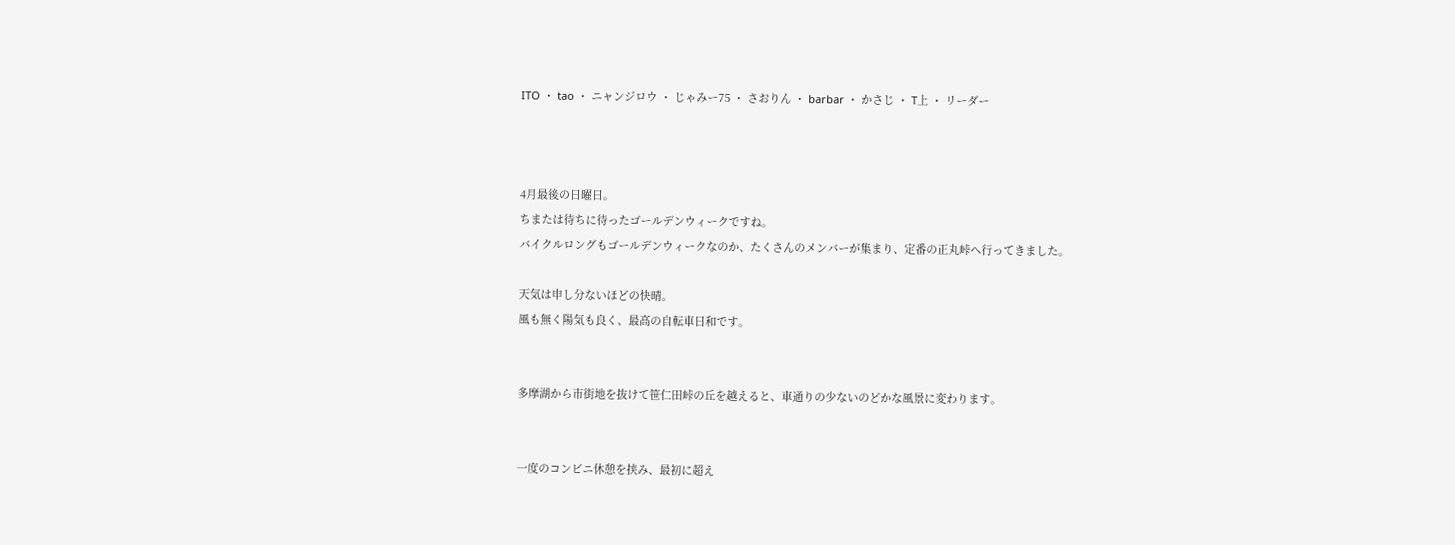ITO ・ tao ・ ニャンジロウ ・ じゃみー75 ・ さおりん ・ barbar ・ かさじ ・ T上 ・ リーダー



4月最後の日曜日。
ちまたは待ちに待ったゴールデンウィークですね。
バイクルロングもゴールデンウィークなのか、たくさんのメンバーが集まり、定番の正丸峠へ行ってきました。

天気は申し分ないほどの快晴。
風も無く陽気も良く、最高の自転車日和です。


多摩湖から市街地を抜けて笹仁田峠の丘を越えると、車通りの少ないのどかな風景に変わります。


一度のコンビニ休憩を挟み、最初に超え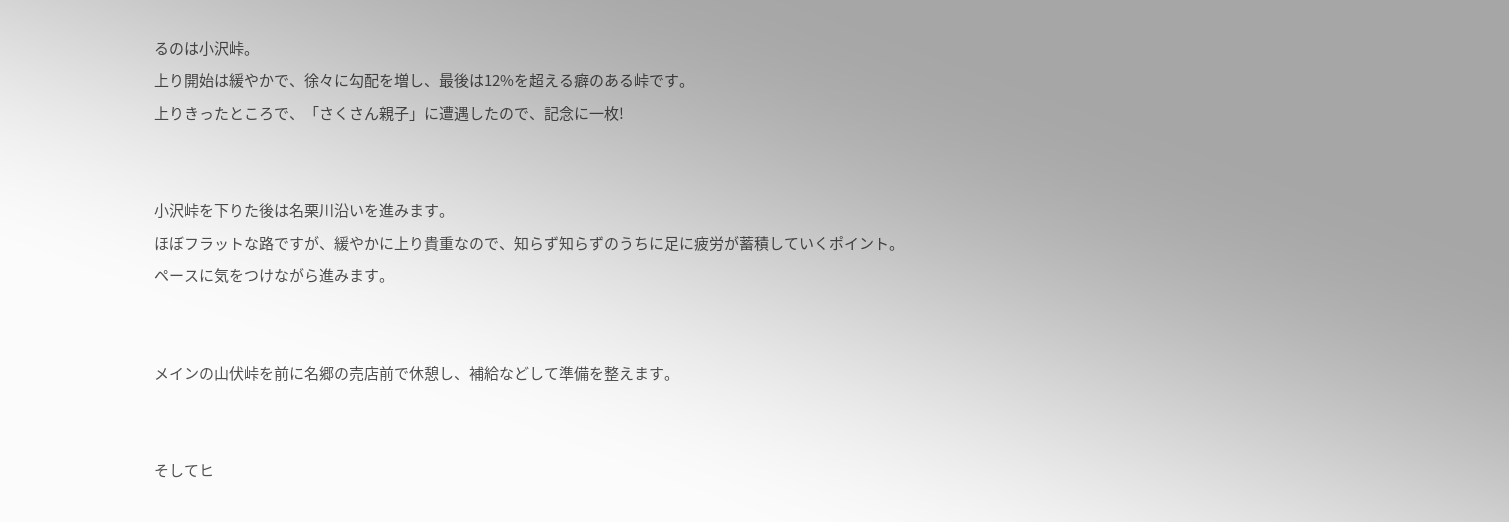るのは小沢峠。
上り開始は緩やかで、徐々に勾配を増し、最後は12%を超える癖のある峠です。
上りきったところで、「さくさん親子」に遭遇したので、記念に一枚!


小沢峠を下りた後は名栗川沿いを進みます。
ほぼフラットな路ですが、緩やかに上り貴重なので、知らず知らずのうちに足に疲労が蓄積していくポイント。
ペースに気をつけながら進みます。


メインの山伏峠を前に名郷の売店前で休憩し、補給などして準備を整えます。


そしてヒ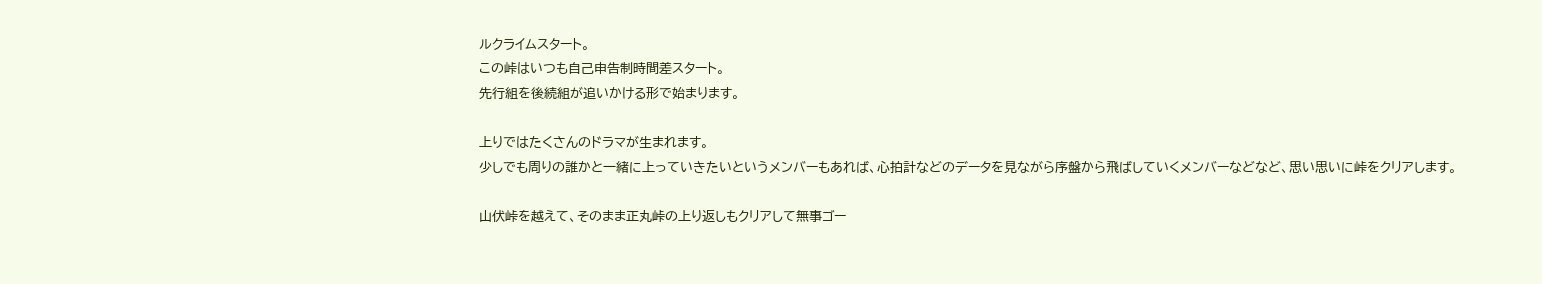ルクライムスタート。
この峠はいつも自己申告制時間差スタート。
先行組を後続組が追いかける形で始まります。

上りではたくさんのドラマが生まれます。
少しでも周りの誰かと一緒に上っていきたいというメンバーもあれば、心拍計などのデータを見ながら序盤から飛ばしていくメンバーなどなど、思い思いに峠をクリアします。

山伏峠を越えて、そのまま正丸峠の上り返しもクリアして無事ゴー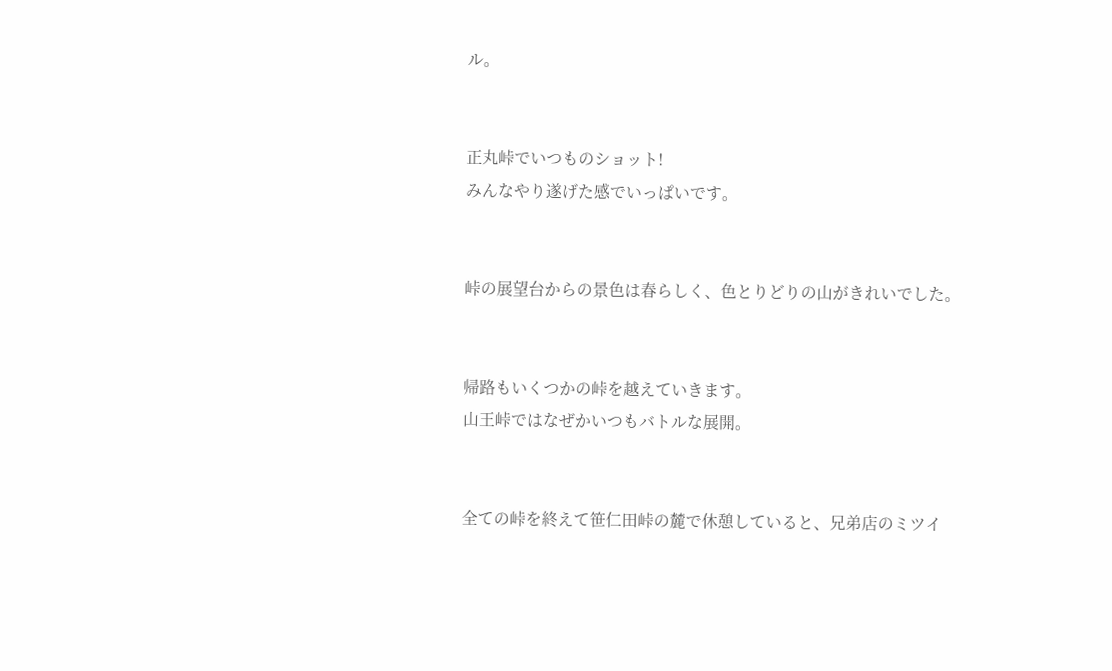ル。


正丸峠でいつものショット!
みんなやり遂げた感でいっぱいです。


峠の展望台からの景色は春らしく、色とりどりの山がきれいでした。


帰路もいくつかの峠を越えていきます。
山王峠ではなぜかいつもバトルな展開。


全ての峠を終えて笹仁田峠の麓で休憩していると、兄弟店のミツイ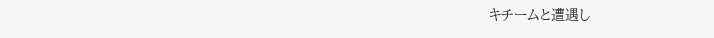キチームと遭遇し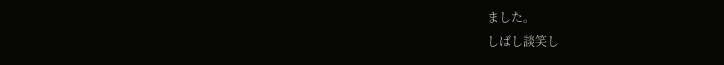ました。
しばし談笑し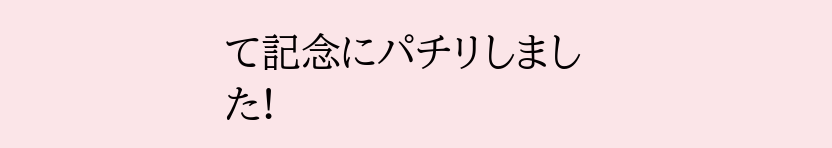て記念にパチリしました!